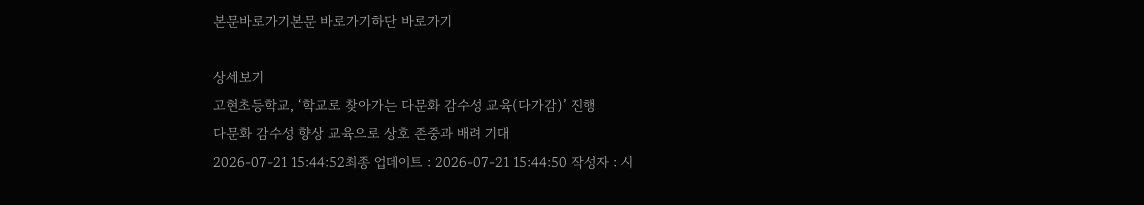본문바로가기본문 바로가기하단 바로가기

상세보기
고현초등학교, ‘학교로 찾아가는 다문화 감수성 교육(다가감)’ 진행
다문화 감수성 향상 교육으로 상호 존중과 배려 기대
2026-07-21 15:44:52최종 업데이트 : 2026-07-21 15:44:50 작성자 : 시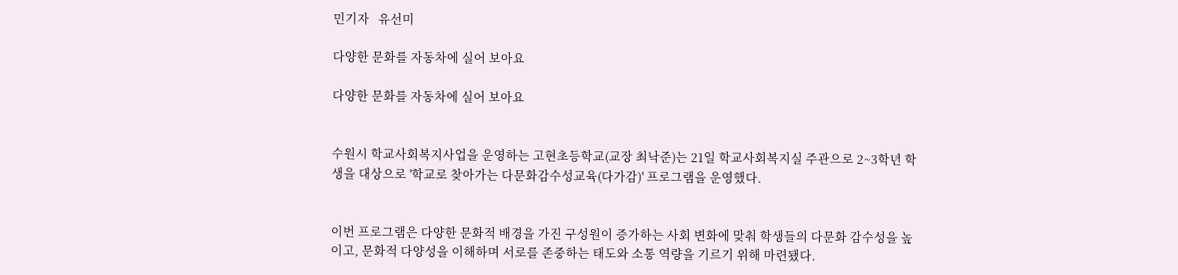민기자   유선미

다양한 문화를 자동차에 실어 보아요

다양한 문화를 자동차에 실어 보아요


수원시 학교사회복지사업을 운영하는 고현초등학교(교장 최낙준)는 21일 학교사회복지실 주관으로 2~3학년 학생을 대상으로 '학교로 찾아가는 다문화감수성교육(다가감)' 프로그램을 운영했다.


이번 프로그램은 다양한 문화적 배경을 가진 구성원이 증가하는 사회 변화에 맞춰 학생들의 다문화 감수성을 높이고, 문화적 다양성을 이해하며 서로를 존중하는 태도와 소통 역량을 기르기 위해 마련됐다.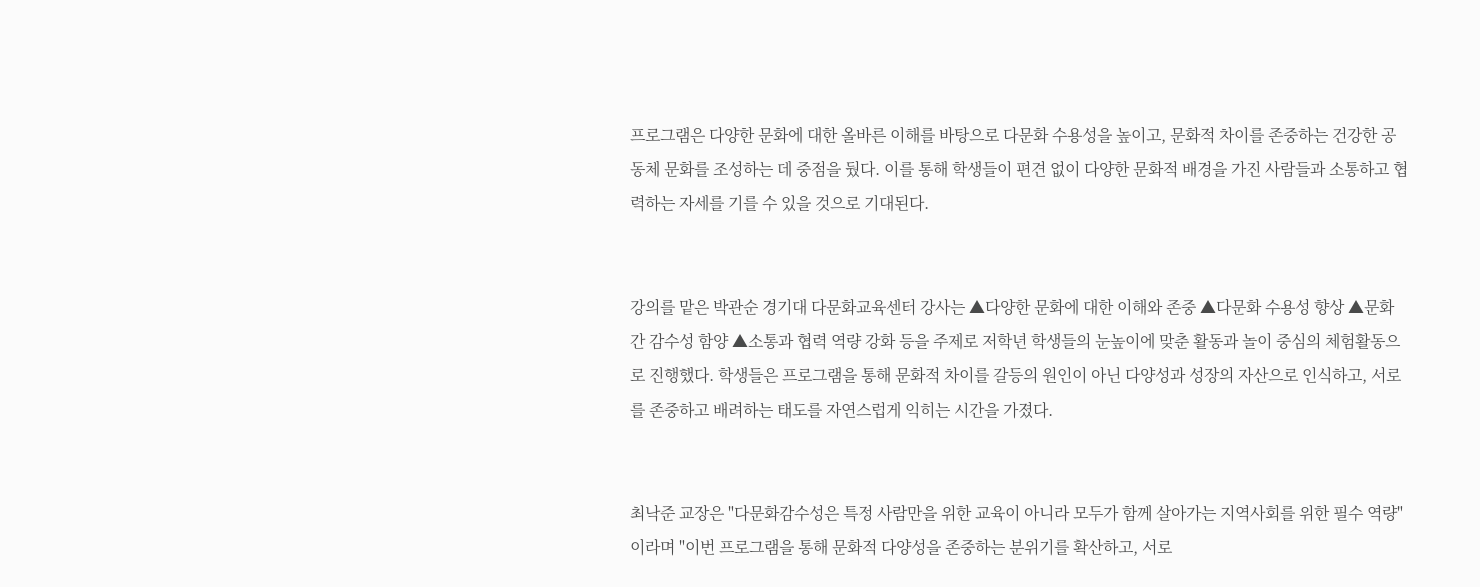프로그램은 다양한 문화에 대한 올바른 이해를 바탕으로 다문화 수용성을 높이고, 문화적 차이를 존중하는 건강한 공동체 문화를 조성하는 데 중점을 뒀다. 이를 통해 학생들이 편견 없이 다양한 문화적 배경을 가진 사람들과 소통하고 협력하는 자세를 기를 수 있을 것으로 기대된다.


강의를 맡은 박관순 경기대 다문화교육센터 강사는 ▲다양한 문화에 대한 이해와 존중 ▲다문화 수용성 향상 ▲문화 간 감수성 함양 ▲소통과 협력 역량 강화 등을 주제로 저학년 학생들의 눈높이에 맞춘 활동과 놀이 중심의 체험활동으로 진행했다. 학생들은 프로그램을 통해 문화적 차이를 갈등의 원인이 아닌 다양성과 성장의 자산으로 인식하고, 서로를 존중하고 배려하는 태도를 자연스럽게 익히는 시간을 가졌다.


최낙준 교장은 "다문화감수성은 특정 사람만을 위한 교육이 아니라 모두가 함께 살아가는 지역사회를 위한 필수 역량"이라며 "이번 프로그램을 통해 문화적 다양성을 존중하는 분위기를 확산하고, 서로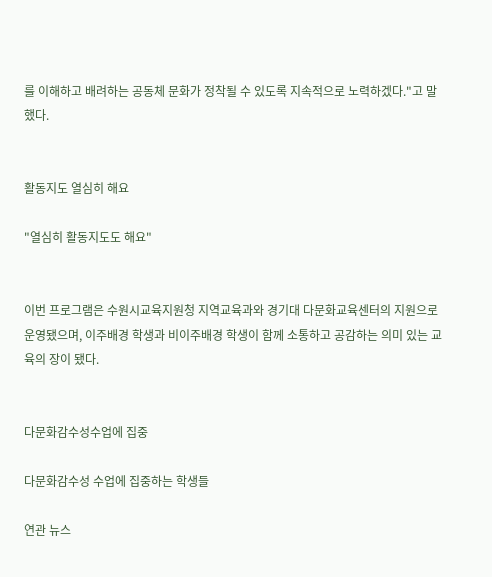를 이해하고 배려하는 공동체 문화가 정착될 수 있도록 지속적으로 노력하겠다."고 말했다.


활동지도 열심히 해요

"열심히 활동지도도 해요"


이번 프로그램은 수원시교육지원청 지역교육과와 경기대 다문화교육센터의 지원으로 운영됐으며, 이주배경 학생과 비이주배경 학생이 함께 소통하고 공감하는 의미 있는 교육의 장이 됐다.


다문화감수성수업에 집중

다문화감수성 수업에 집중하는 학생들

연관 뉴스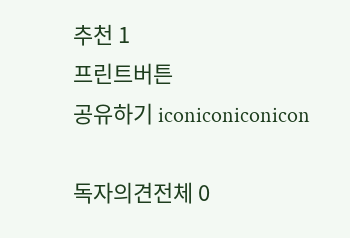추천 1
프린트버튼
공유하기 iconiconiconicon

독자의견전체 0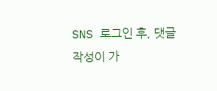SNS 로그인 후, 댓글 작성이 가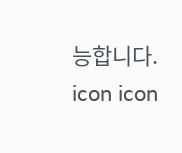능합니다. icon icon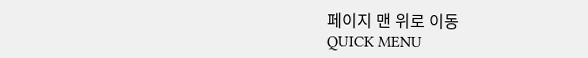페이지 맨 위로 이동
QUICK MENU